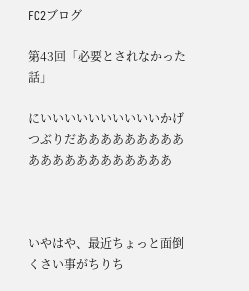FC2ブログ

第43回「必要とされなかった話」

にいいいいいいいいいいかげつぶりだあああああああああああああああああああああ



いやはや、最近ちょっと面倒くさい事がちりち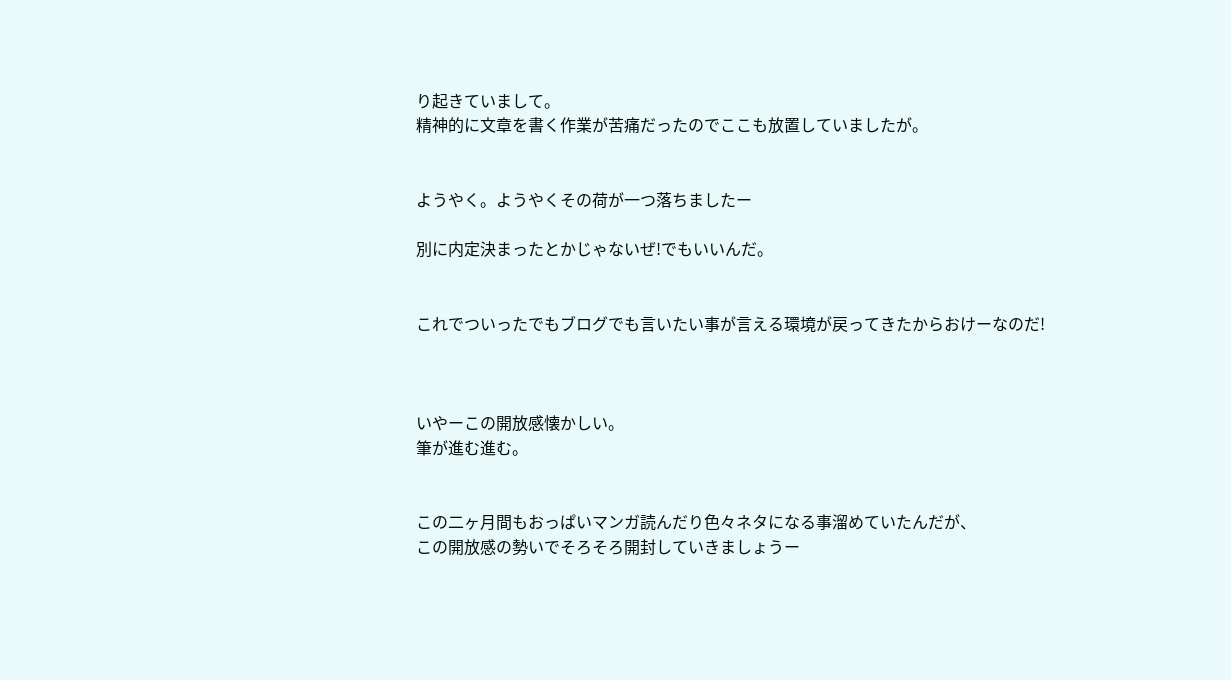り起きていまして。
精神的に文章を書く作業が苦痛だったのでここも放置していましたが。


ようやく。ようやくその荷が一つ落ちましたー

別に内定決まったとかじゃないぜ!でもいいんだ。


これでついったでもブログでも言いたい事が言える環境が戻ってきたからおけーなのだ!



いやーこの開放感懐かしい。
筆が進む進む。


この二ヶ月間もおっぱいマンガ読んだり色々ネタになる事溜めていたんだが、
この開放感の勢いでそろそろ開封していきましょうー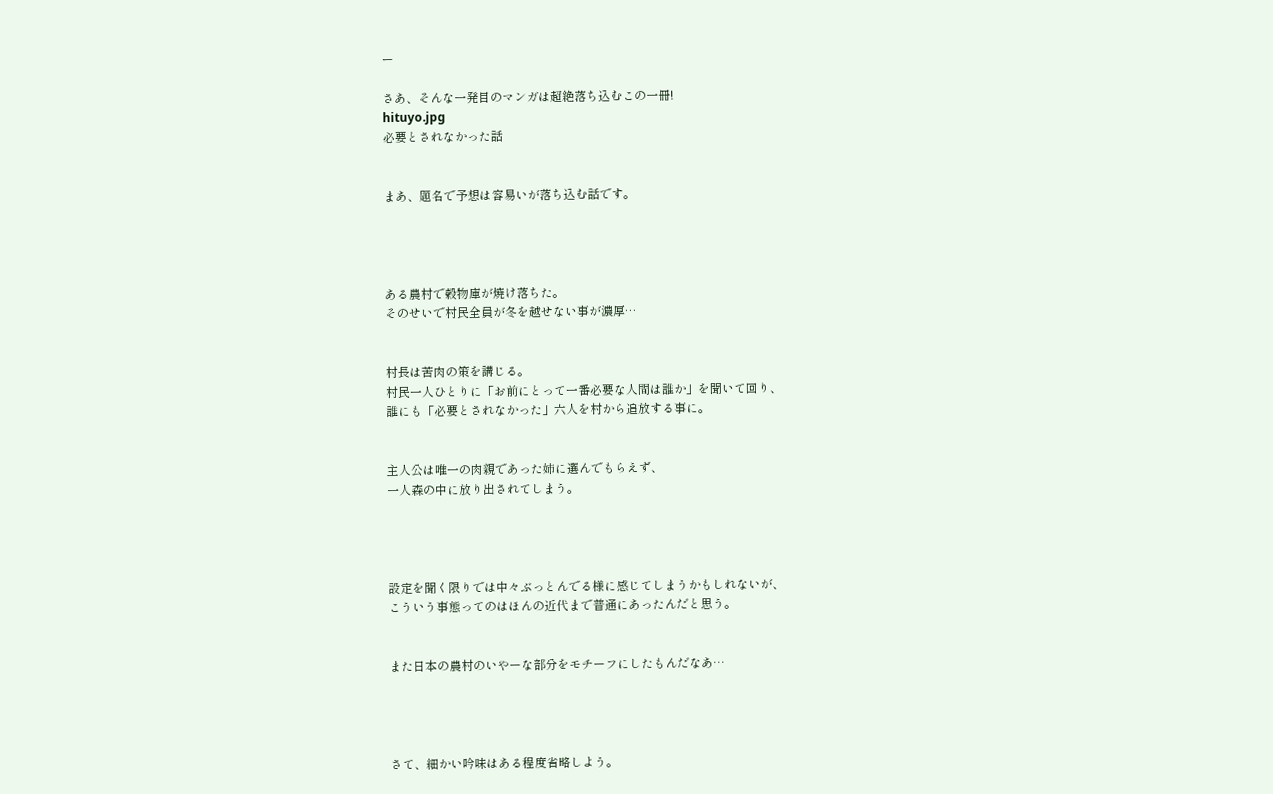ー

さあ、そんな一発目のマンガは超絶落ち込むこの一冊!
hituyo.jpg
必要とされなかった話


まあ、題名で予想は容易いが落ち込む話です。




ある農村で穀物庫が焼け落ちた。
そのせいで村民全員が冬を越せない事が濃厚…


村長は苦肉の策を講じる。
村民一人ひとりに「お前にとって一番必要な人間は誰か」を聞いて回り、
誰にも「必要とされなかった」六人を村から追放する事に。


主人公は唯一の肉親であった姉に選んでもらえず、
一人森の中に放り出されてしまう。




設定を聞く限りでは中々ぶっとんでる様に感じてしまうかもしれないが、
こういう事態ってのはほんの近代まで普通にあったんだと思う。


また日本の農村のいやーな部分をモチーフにしたもんだなあ…




さて、細かい吟味はある程度省略しよう。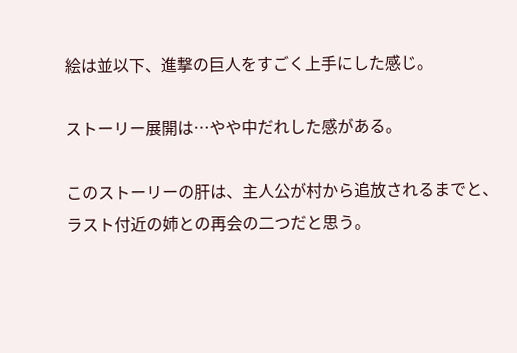絵は並以下、進撃の巨人をすごく上手にした感じ。

ストーリー展開は…やや中だれした感がある。

このストーリーの肝は、主人公が村から追放されるまでと、
ラスト付近の姉との再会の二つだと思う。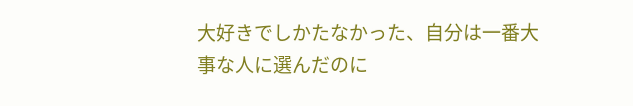大好きでしかたなかった、自分は一番大事な人に選んだのに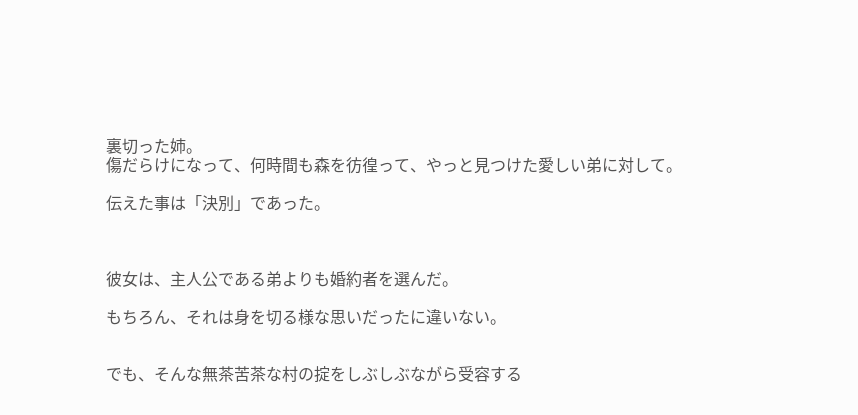裏切った姉。
傷だらけになって、何時間も森を彷徨って、やっと見つけた愛しい弟に対して。

伝えた事は「決別」であった。



彼女は、主人公である弟よりも婚約者を選んだ。

もちろん、それは身を切る様な思いだったに違いない。


でも、そんな無茶苦茶な村の掟をしぶしぶながら受容する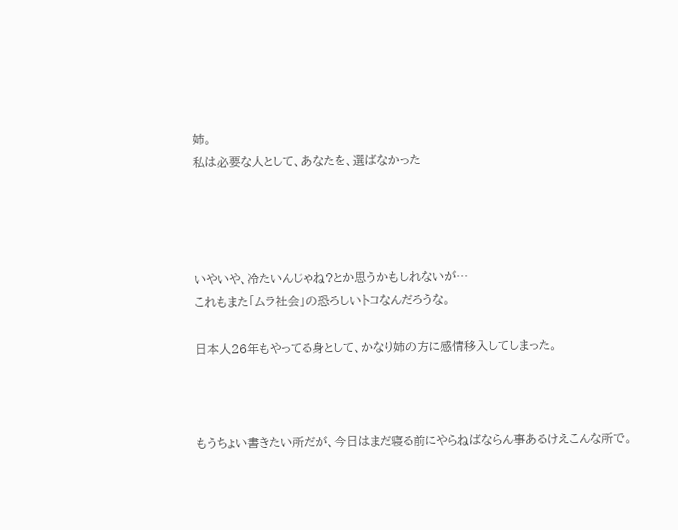姉。
私は必要な人として、あなたを、選ばなかった




いやいや、冷たいんじゃね?とか思うかもしれないが…
これもまた「ムラ社会」の恐ろしいトコなんだろうな。

日本人26年もやってる身として、かなり姉の方に感情移入してしまった。



もうちょい書きたい所だが、今日はまだ寝る前にやらねばならん事あるけえこんな所で。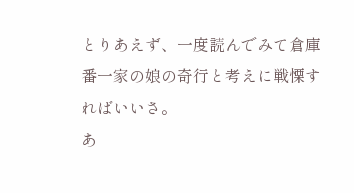とりあえず、一度読んでみて倉庫番一家の娘の奇行と考えに戦慄すればいいさ。
あ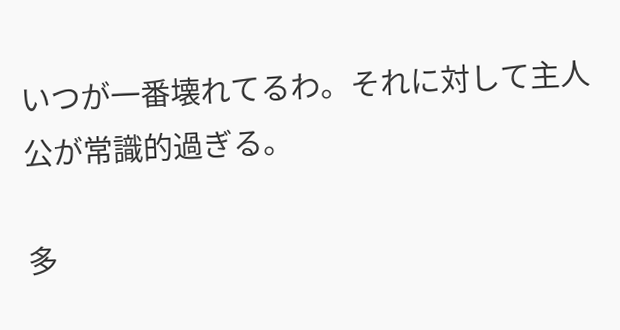いつが一番壊れてるわ。それに対して主人公が常識的過ぎる。

多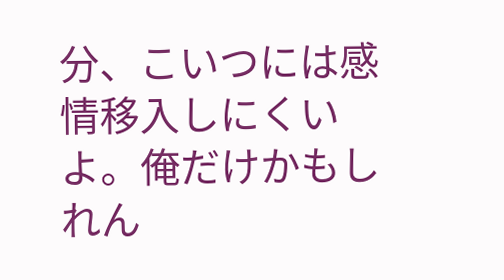分、こいつには感情移入しにくいよ。俺だけかもしれん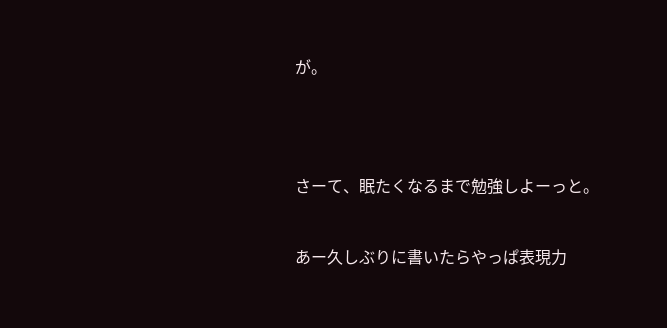が。




さーて、眠たくなるまで勉強しよーっと。


あー久しぶりに書いたらやっぱ表現力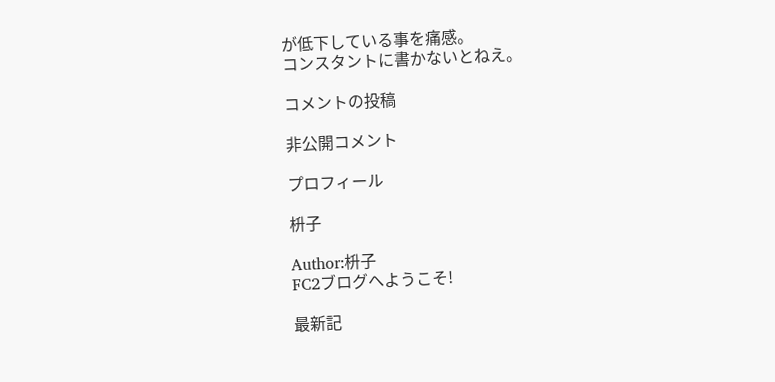が低下している事を痛感。
コンスタントに書かないとねえ。

コメントの投稿

非公開コメント

プロフィール

枡子

Author:枡子
FC2ブログへようこそ!

最新記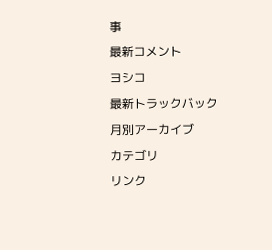事
最新コメント
ヨシコ
最新トラックバック
月別アーカイブ
カテゴリ
リンク